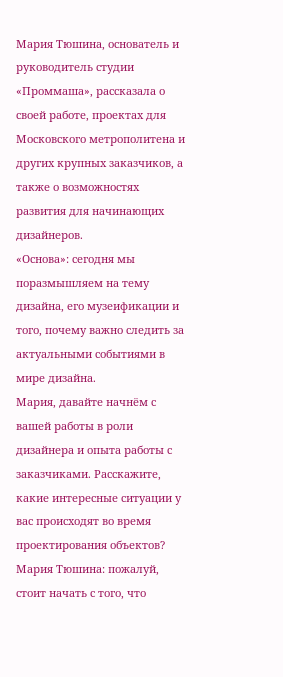Мария Тюшина, основатель и руководитель студии «Проммаша», рассказала о своей работе, проектах для Московского метрополитена и других крупных заказчиков, а также о возможностях развития для начинающих дизайнеров.
«Основа»: сегодня мы поразмышляем на тему дизайна, его музеификации и того, почему важно следить за актуальными событиями в мире дизайна.
Мария, давайте начнём с вашей работы в роли дизайнера и опыта работы с заказчиками. Расскажите, какие интересные ситуации у вас происходят во время проектирования объектов?
Мария Тюшина: пожалуй, стоит начать с того, что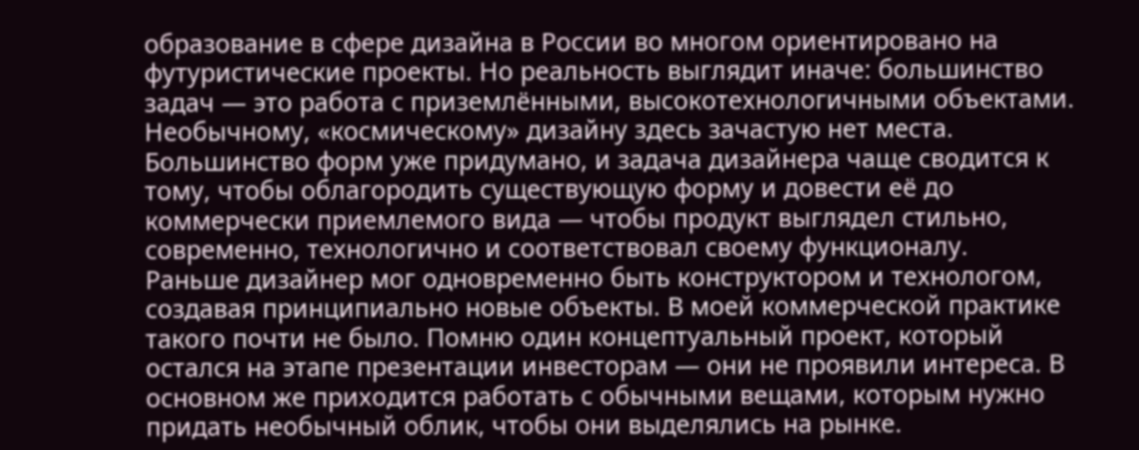образование в сфере дизайна в России во многом ориентировано на футуристические проекты. Но реальность выглядит иначе: большинство задач — это работа с приземлёнными, высокотехнологичными объектами. Необычному, «космическому» дизайну здесь зачастую нет места.
Большинство форм уже придумано, и задача дизайнера чаще сводится к тому, чтобы облагородить существующую форму и довести её до коммерчески приемлемого вида — чтобы продукт выглядел стильно, современно, технологично и соответствовал своему функционалу.
Раньше дизайнер мог одновременно быть конструктором и технологом, создавая принципиально новые объекты. В моей коммерческой практике такого почти не было. Помню один концептуальный проект, который остался на этапе презентации инвесторам — они не проявили интереса. В основном же приходится работать с обычными вещами, которым нужно придать необычный облик, чтобы они выделялись на рынке.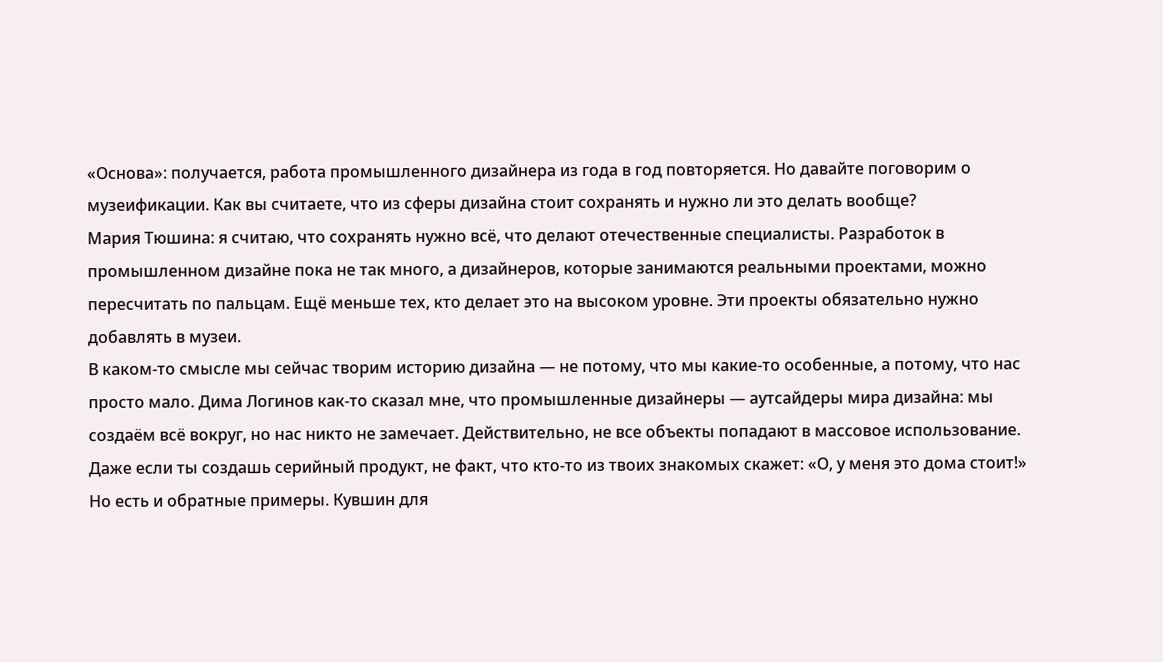«Основа»: получается, работа промышленного дизайнера из года в год повторяется. Но давайте поговорим о музеификации. Как вы считаете, что из сферы дизайна стоит сохранять и нужно ли это делать вообще?
Мария Тюшина: я считаю, что сохранять нужно всё, что делают отечественные специалисты. Разработок в промышленном дизайне пока не так много, а дизайнеров, которые занимаются реальными проектами, можно пересчитать по пальцам. Ещё меньше тех, кто делает это на высоком уровне. Эти проекты обязательно нужно добавлять в музеи.
В каком‑то смысле мы сейчас творим историю дизайна — не потому, что мы какие‑то особенные, а потому, что нас просто мало. Дима Логинов как‑то сказал мне, что промышленные дизайнеры — аутсайдеры мира дизайна: мы создаём всё вокруг, но нас никто не замечает. Действительно, не все объекты попадают в массовое использование. Даже если ты создашь серийный продукт, не факт, что кто‑то из твоих знакомых скажет: «О, у меня это дома стоит!»
Но есть и обратные примеры. Кувшин для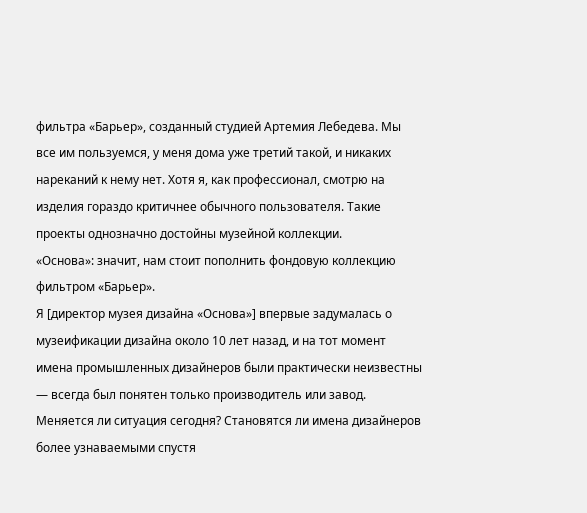фильтра «Барьер», созданный студией Артемия Лебедева. Мы все им пользуемся, у меня дома уже третий такой, и никаких нареканий к нему нет. Хотя я, как профессионал, смотрю на изделия гораздо критичнее обычного пользователя. Такие проекты однозначно достойны музейной коллекции.
«Основа»: значит, нам стоит пополнить фондовую коллекцию фильтром «Барьер».
Я [директор музея дизайна «Основа»] впервые задумалась о музеификации дизайна около 10 лет назад, и на тот момент имена промышленных дизайнеров были практически неизвестны — всегда был понятен только производитель или завод. Меняется ли ситуация сегодня? Становятся ли имена дизайнеров более узнаваемыми спустя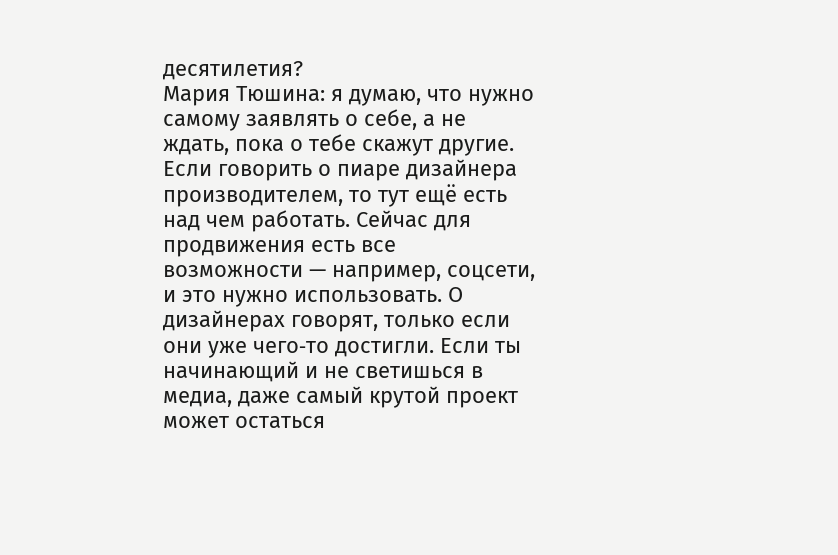десятилетия?
Мария Тюшина: я думаю, что нужно самому заявлять о себе, а не ждать, пока о тебе скажут другие. Если говорить о пиаре дизайнера производителем, то тут ещё есть над чем работать. Сейчас для продвижения есть все возможности — например, соцсети, и это нужно использовать. О дизайнерах говорят, только если они уже чего‑то достигли. Если ты начинающий и не светишься в медиа, даже самый крутой проект может остаться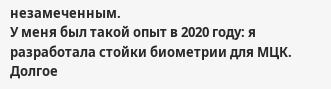незамеченным.
У меня был такой опыт в 2020 году: я разработала стойки биометрии для МЦК. Долгое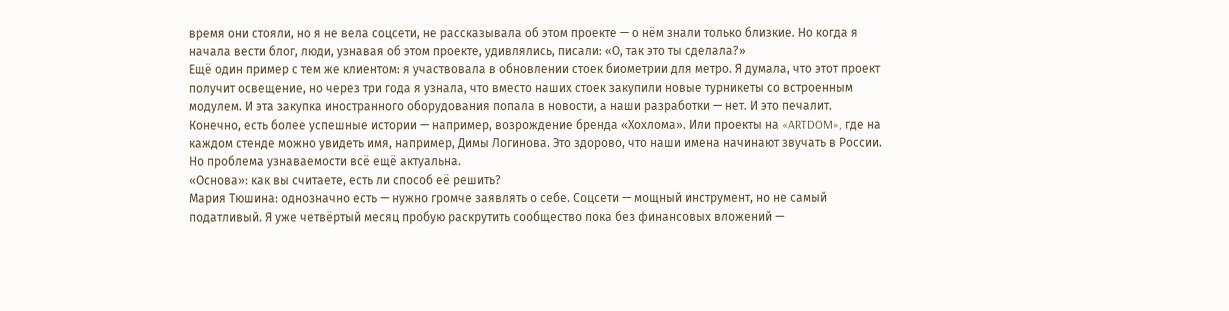время они стояли, но я не вела соцсети, не рассказывала об этом проекте — о нём знали только близкие. Но когда я начала вести блог, люди, узнавая об этом проекте, удивлялись, писали: «О, так это ты сделала?»
Ещё один пример с тем же клиентом: я участвовала в обновлении стоек биометрии для метро. Я думала, что этот проект получит освещение, но через три года я узнала, что вместо наших стоек закупили новые турникеты со встроенным модулем. И эта закупка иностранного оборудования попала в новости, а наши разработки — нет. И это печалит.
Конечно, есть более успешные истории — например, возрождение бренда «Хохлома». Или проекты на «ARTDOM», где на каждом стенде можно увидеть имя, например, Димы Логинова. Это здорово, что наши имена начинают звучать в России. Но проблема узнаваемости всё ещё актуальна.
«Основа»: как вы считаете, есть ли способ её решить?
Мария Тюшина: однозначно есть — нужно громче заявлять о себе. Соцсети — мощный инструмент, но не самый податливый. Я уже четвёртый месяц пробую раскрутить сообщество пока без финансовых вложений —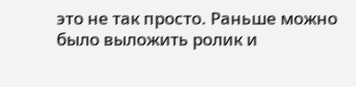это не так просто. Раньше можно было выложить ролик и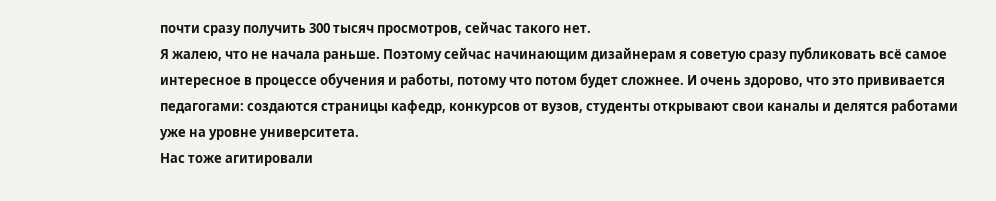почти сразу получить 300 тысяч просмотров, сейчас такого нет.
Я жалею, что не начала раньше. Поэтому сейчас начинающим дизайнерам я советую сразу публиковать всё самое интересное в процессе обучения и работы, потому что потом будет сложнее. И очень здорово, что это прививается педагогами: создаются страницы кафедр, конкурсов от вузов, студенты открывают свои каналы и делятся работами уже на уровне университета.
Нас тоже агитировали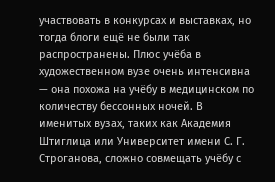участвовать в конкурсах и выставках, но тогда блоги ещё не были так распространены. Плюс учёба в художественном вузе очень интенсивна — она похожа на учёбу в медицинском по количеству бессонных ночей. В именитых вузах, таких как Академия Штиглица или Университет имени С. Г. Строганова, сложно совмещать учёбу с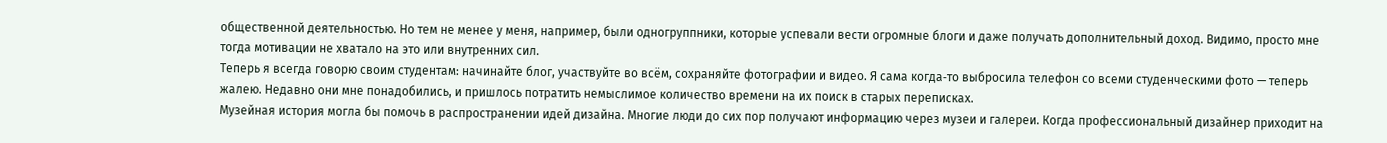общественной деятельностью. Но тем не менее у меня, например, были одногруппники, которые успевали вести огромные блоги и даже получать дополнительный доход. Видимо, просто мне тогда мотивации не хватало на это или внутренних сил.
Теперь я всегда говорю своим студентам: начинайте блог, участвуйте во всём, сохраняйте фотографии и видео. Я сама когда‑то выбросила телефон со всеми студенческими фото — теперь жалею. Недавно они мне понадобились, и пришлось потратить немыслимое количество времени на их поиск в старых переписках.
Музейная история могла бы помочь в распространении идей дизайна. Многие люди до сих пор получают информацию через музеи и галереи. Когда профессиональный дизайнер приходит на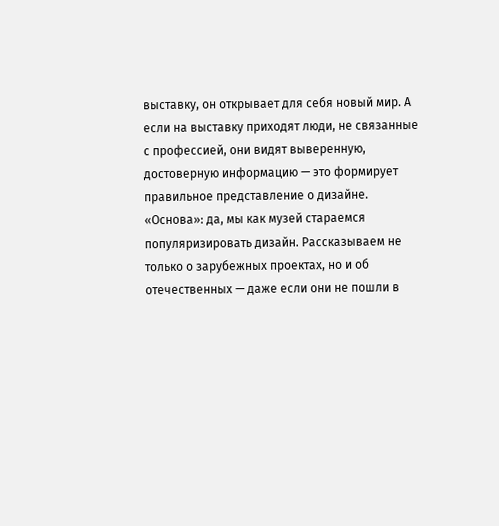выставку, он открывает для себя новый мир. А если на выставку приходят люди, не связанные с профессией, они видят выверенную, достоверную информацию — это формирует правильное представление о дизайне.
«Основа»: да, мы как музей стараемся популяризировать дизайн. Рассказываем не только о зарубежных проектах, но и об отечественных — даже если они не пошли в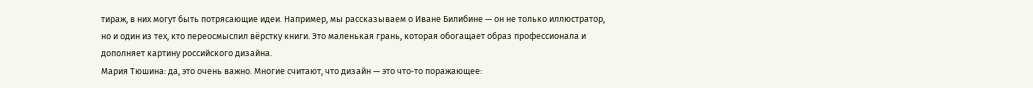тираж, в них могут быть потрясающие идеи. Например, мы рассказываем о Иване Билибине — он не только иллюстратор, но и один из тех, кто переосмыслил вёрстку книги. Это маленькая грань, которая обогащает образ профессионала и дополняет картину российского дизайна.
Мария Тюшина: да, это очень важно. Многие считают, что дизайн — это что‑то поражающее: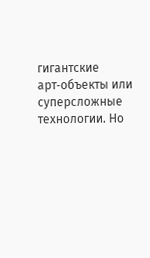гигантские арт‑объекты или суперсложные технологии. Но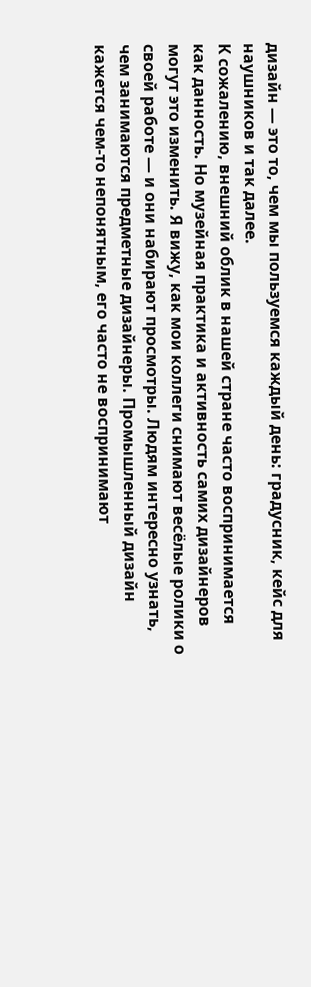дизайн — это то, чем мы пользуемся каждый день: градусник, кейс для наушников и так далее.
К сожалению, внешний облик в нашей стране часто воспринимается как данность. Но музейная практика и активность самих дизайнеров могут это изменить. Я вижу, как мои коллеги снимают весёлые ролики о своей работе — и они набирают просмотры. Людям интересно узнать, чем занимаются предметные дизайнеры. Промышленный дизайн кажется чем‑то непонятным, его часто не воспринимают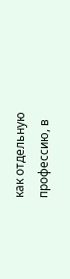как отдельную профессию, в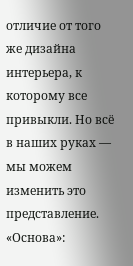отличие от того же дизайна интерьера, к которому все привыкли. Но всё в наших руках — мы можем изменить это представление.
«Основа»: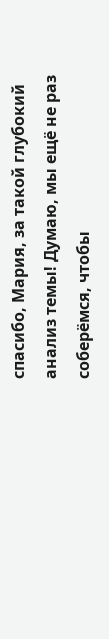спасибо, Мария, за такой глубокий анализ темы! Думаю, мы ещё не раз соберёмся, чтобы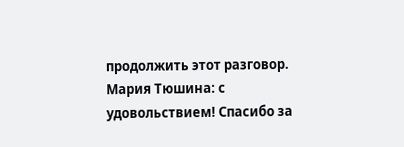продолжить этот разговор.
Мария Тюшина: с удовольствием! Спасибо за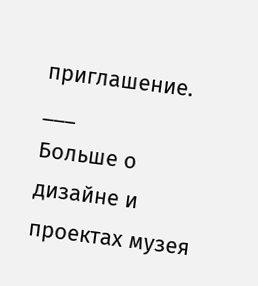приглашение.
___
Больше о дизайне и проектах музея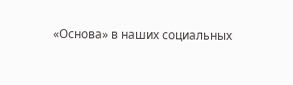«Основа» в наших социальных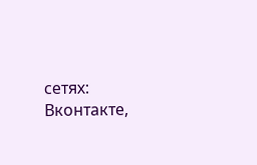сетях: Вконтакте,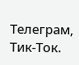Телеграм, Тик-Ток.